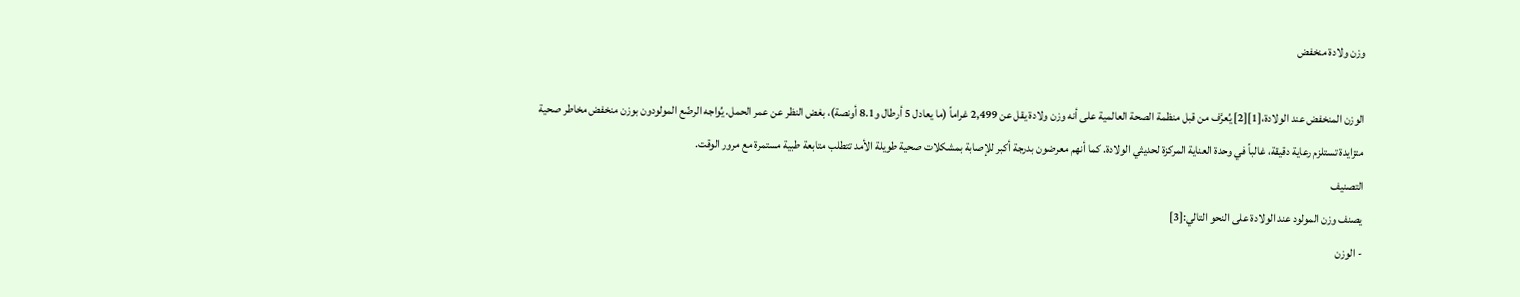وزن ولادة منخفض

الوزن المنخفض عند الولادة،[1][2] يُعرَّف من قبل منظمة الصحة العالمية على أنه وزن ولادة يقل عن 2,499 غراماً (ما يعادل 5 أرطال و8.1 أونصة)، بغض النظر عن عمر الحمل. يُواجه الرضّع المولودون بوزن منخفض مخاطر صحية متزايدة تستلزم رعاية دقيقة، غالباً في وحدة العناية المركزة لحديثي الولادة. كما أنهم معرضون بدرجة أكبر للإصابة بمشكلات صحية طويلة الأمد تتطلب متابعة طبية مستمرة مع مرور الوقت.
التصنيف
يصنف وزن المولود عند الولادة على النحو التالي:[3]
- الوزن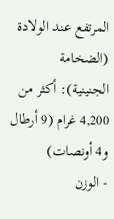المرتفع عند الولادة (الضخامة الجنينية): أكثر من 4,200 غرام (9 أرطال و4 أونصات)
- الوزن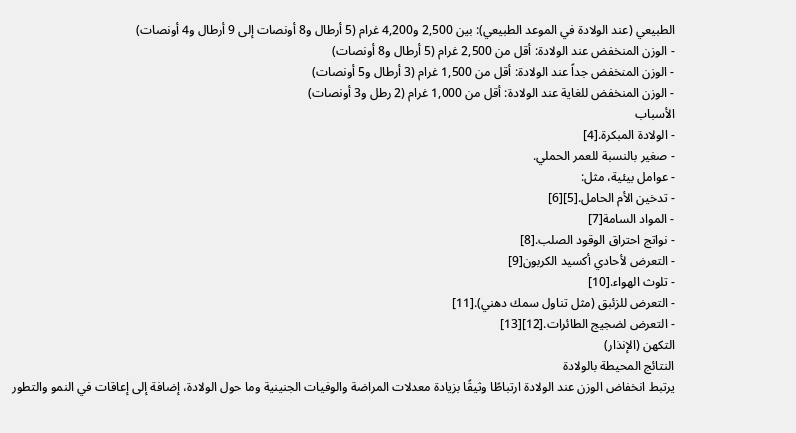الطبيعي (عند الولادة في الموعد الطبيعي): بين 2,500 و4,200 غرام (5 أرطال و8 أونصات إلى 9 أرطال و4 أونصات)
- الوزن المنخفض عند الولادة: أقل من 2,500 غرام (5 أرطال و8 أونصات)
- الوزن المنخفض جداً عند الولادة: أقل من 1,500 غرام (3 أرطال و5 أونصات)
- الوزن المنخفض للغاية عند الولادة: أقل من 1,000 غرام (2 رطل و3 أونصات)
الأسباب
- الولادة المبكرة.[4]
- صغير بالنسبة للعمر الحملي.
- عوامل بيئية، مثل:
- تدخين الأم الحامل.[5][6]
- المواد السامة[7]
- نواتج احتراق الوقود الصلب.[8]
- التعرض لأحادي أكسيد الكربون[9]
- تلوث الهواء.[10]
- التعرض للزئبق (مثل تناول سمك دهني).[11]
- التعرض لضجيج الطائرات.[12][13]
التكهن (الإنذار)
النتائج المحيطة بالولادة
يرتبط انخفاض الوزن عند الولادة ارتباطًا وثيقًا بزيادة معدلات المراضة والوفيات الجنينية وما حول الولادة، إضافة إلى إعاقات في النمو والتطور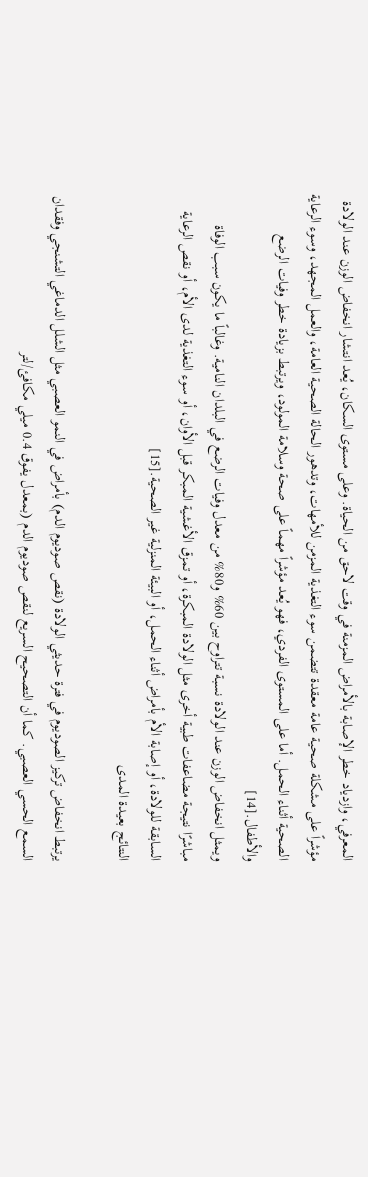المعرفي، وازدياد خطر الإصابة بالأمراض المزمنة في وقت لاحق من الحياة. وعلى مستوى السكان، يُعد انتشار انخفاض الوزن عند الولادة مؤشراً على مشكلة صحية عامة معقدة تتضمن سوء التغذية المزمن للأمهات، وتدهور الحالة الصحية العامة، والعمل المجهد، وسوء الرعاية الصحية أثناء الحمل. أما على المستوى الفردي، فهو يُعد مؤشراً مهماً على صحة وسلامة المولود، ويرتبط بزيادة خطر وفيات الرضع والأطفال.[14]
ويمثل انخفاض الوزن عند الولادة نسبة تتراوح بين 60% و80% من معدل وفيات الرضع في البلدان النامية. وغالباً ما يكون سبب الوفاة مباشرًا نتيجة مضاعفات طبية أخرى مثل الولادة المبكرة، أو تمزق الأغشية المبكر قبل الأوان، أو سوء التغذية لدى الأم، أو نقص الرعاية السابقة للولادة، أو إصابة الأم بأمراض أثناء الحمل، أو البيئة المنزلية غير الصحية.[15]
النتائج بعيدة المدى

يرتبط انخفاض تركيز الصوديوم في فترة حديثي الولادة (نقص صوديوم الدم) بأمراض في النمو العصبي مثل الشلل الدماغي التشنجي وفقدان السمع الحسي العصبي. كما أن التصحيح السريع لنقص صوديوم الدم (بمعدل يفوق 0.4 ميلي مكافئ/لتر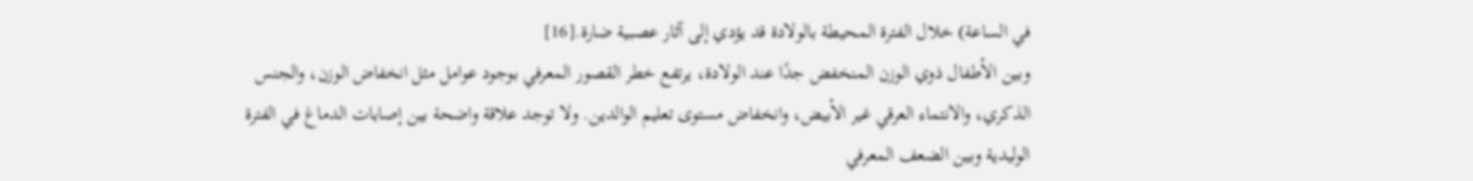في الساعة) خلال الفترة المحيطة بالولادة قد يؤدي إلى آثار عصبية ضارة.[16]
وبين الأطفال ذوي الوزن المنخفض جدًا عند الولادة، يرتفع خطر القصور المعرفي بوجود عوامل مثل انخفاض الوزن، والجنس الذكري، والانتماء العرقي غير الأبيض، وانخفاض مستوى تعليم الوالدين. ولا توجد علاقة واضحة بين إصابات الدماغ في الفترة الوليدية وبين الضعف المعرفي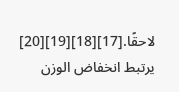لاحقًا.[17][18][19][20]
يرتبط انخفاض الوزن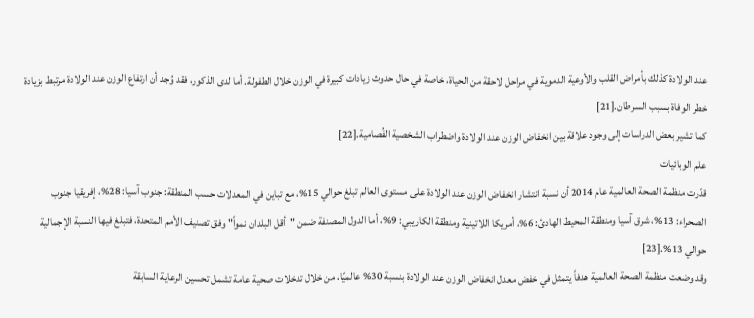عند الولادة كذلك بأمراض القلب والأوعية الدموية في مراحل لاحقة من الحياة، خاصة في حال حدوث زيادات كبيرة في الوزن خلال الطفولة. أما لدى الذكور، فقد وُجد أن ارتفاع الوزن عند الولادة مرتبط بزيادة خطر الوفاة بسبب السرطان.[21]
كما تشير بعض الدراسات إلى وجود علاقة بين انخفاض الوزن عند الولادة واضطراب الشخصية الفُصامية.[22]
علم الوبائيات
قدّرت منظمة الصحة العالمية عام 2014 أن نسبة انتشار انخفاض الوزن عند الولادة على مستوى العالم تبلغ حوالي 15%، مع تباين في المعدلات حسب المنطقة: جنوب آسيا: 28%، إفريقيا جنوب الصحراء: 13%، شرق آسيا ومنطقة المحيط الهادئ: 6%، أمريكا اللاتينية ومنطقة الكاريبي: 9%، أما الدول المصنفة ضمن "أقل البلدان نمواً" وفق تصنيف الأمم المتحدة، فتبلغ فيها النسبة الإجمالية حوالي 13%.[23]
وقد وضعت منظمة الصحة العالمية هدفاً يتمثل في خفض معدل انخفاض الوزن عند الولادة بنسبة 30% عالميًا، من خلال تدخلات صحية عامة تشمل تحسين الرعاية السابقة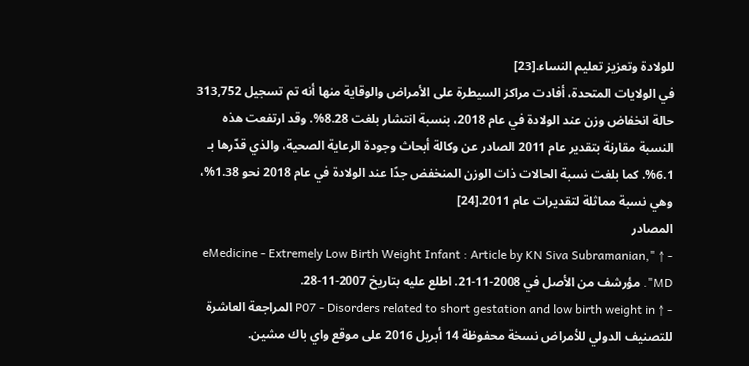للولادة وتعزيز تعليم النساء.[23]
في الولايات المتحدة، أفادت مراكز السيطرة على الأمراض والوقاية منها أنه تم تسجيل 313,752 حالة انخفاض وزن عند الولادة في عام 2018، بنسبة انتشار بلغت 8.28%. وقد ارتفعت هذه النسبة مقارنة بتقدير عام 2011 الصادر عن وكالة أبحاث وجودة الرعاية الصحية، والذي قدّرها بـ 6.1%. كما بلغت نسبة الحالات ذات الوزن المنخفض جدًا عند الولادة في عام 2018 نحو 1.38%، وهي نسبة مماثلة لتقديرات عام 2011.[24]
المصادر
- ↑ "eMedicine - Extremely Low Birth Weight Infant : Article by KN Siva Subramanian, MD". مؤرشف من الأصل في 2008-11-21. اطلع عليه بتاريخ 2007-11-28.
- ↑ P07 - Disorders related to short gestation and low birth weight in المراجعة العاشرة للتصنيف الدولي للأمراض نسخة محفوظة 14 أبريل 2016 على موقع واي باك مشين.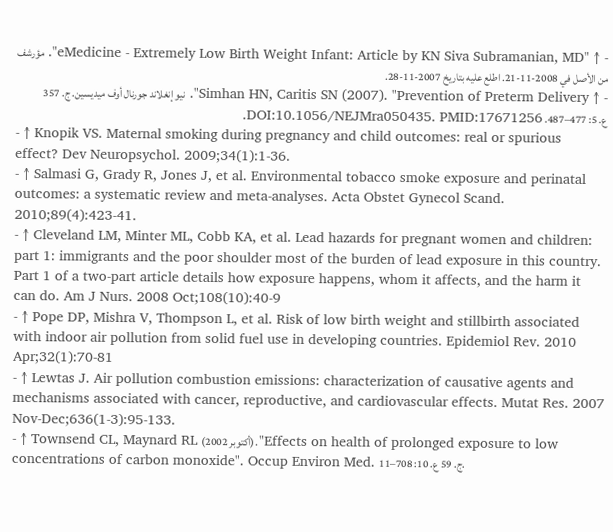- ↑ "eMedicine - Extremely Low Birth Weight Infant: Article by KN Siva Subramanian, MD". مؤرشف من الأصل في 2008-11-21. اطلع عليه بتاريخ 2007-11-28.
- ↑ Simhan HN, Caritis SN (2007). "Prevention of Preterm Delivery". نيو إنغلاند جورنال أوف ميديسين. ج. 357 ع. 5: 477–487. DOI:10.1056/NEJMra050435. PMID:17671256.
- ↑ Knopik VS. Maternal smoking during pregnancy and child outcomes: real or spurious effect? Dev Neuropsychol. 2009;34(1):1-36.
- ↑ Salmasi G, Grady R, Jones J, et al. Environmental tobacco smoke exposure and perinatal outcomes: a systematic review and meta-analyses. Acta Obstet Gynecol Scand. 2010;89(4):423-41.
- ↑ Cleveland LM, Minter ML, Cobb KA, et al. Lead hazards for pregnant women and children: part 1: immigrants and the poor shoulder most of the burden of lead exposure in this country. Part 1 of a two-part article details how exposure happens, whom it affects, and the harm it can do. Am J Nurs. 2008 Oct;108(10):40-9
- ↑ Pope DP, Mishra V, Thompson L, et al. Risk of low birth weight and stillbirth associated with indoor air pollution from solid fuel use in developing countries. Epidemiol Rev. 2010 Apr;32(1):70-81
- ↑ Lewtas J. Air pollution combustion emissions: characterization of causative agents and mechanisms associated with cancer, reproductive, and cardiovascular effects. Mutat Res. 2007 Nov-Dec;636(1-3):95-133.
- ↑ Townsend CL, Maynard RL (أكتوبر 2002). "Effects on health of prolonged exposure to low concentrations of carbon monoxide". Occup Environ Med. ج. 59 ع. 10: 708–11.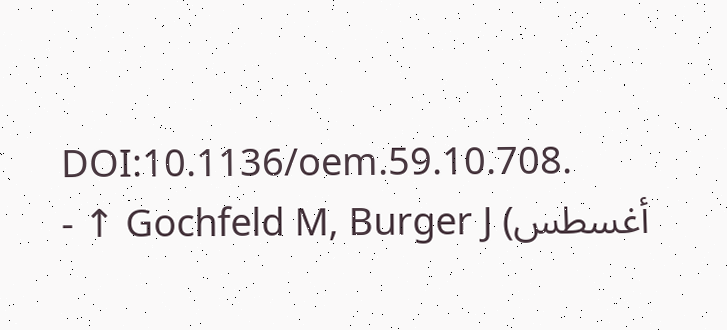DOI:10.1136/oem.59.10.708.
- ↑ Gochfeld M, Burger J (أغسطس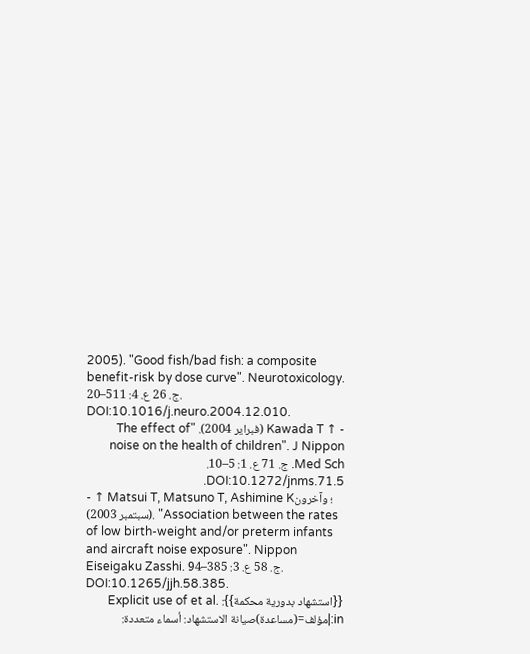2005). "Good fish/bad fish: a composite benefit-risk by dose curve". Neurotoxicology. ج. 26 ع. 4: 511–20. DOI:10.1016/j.neuro.2004.12.010.
- ↑ Kawada T (فبراير 2004). "The effect of noise on the health of children". J Nippon Med Sch. ج. 71 ع. 1: 5–10. DOI:10.1272/jnms.71.5.
- ↑ Matsui T, Matsuno T, Ashimine K؛ وآخرون (سبتمبر 2003). "Association between the rates of low birth-weight and/or preterm infants and aircraft noise exposure". Nippon Eiseigaku Zasshi. ج. 58 ع. 3: 385–94. DOI:10.1265/jjh.58.385.
{{استشهاد بدورية محكمة}}: Explicit use of et al. in:|مؤلف=(مساعدة)صيانة الاستشهاد: أسماء متعددة: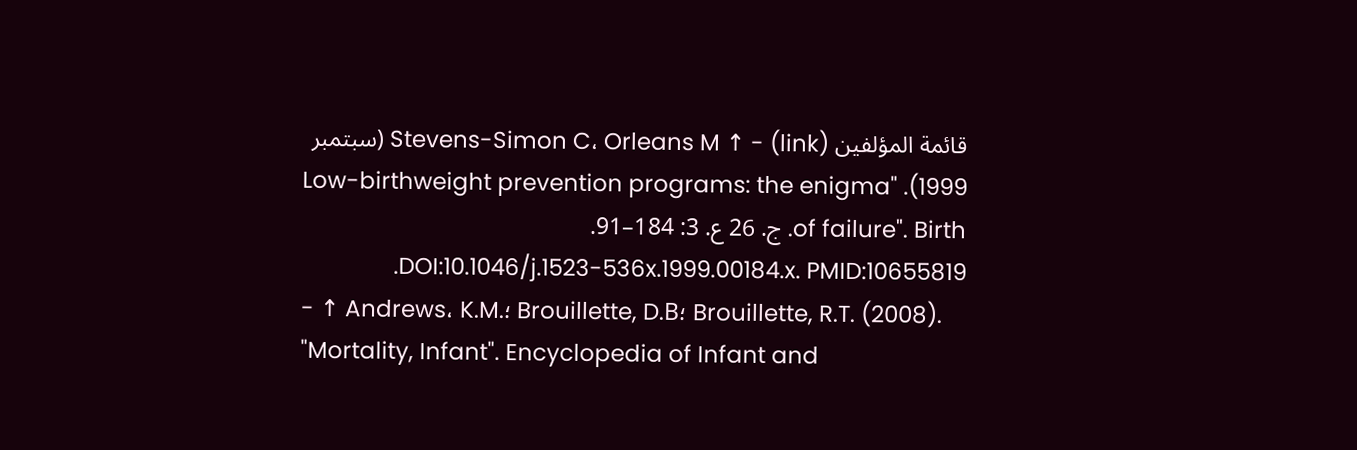قائمة المؤلفين (link) - ↑ Stevens-Simon C، Orleans M (سبتمبر 1999). "Low-birthweight prevention programs: the enigma of failure". Birth. ج. 26 ع. 3: 184–91. DOI:10.1046/j.1523-536x.1999.00184.x. PMID:10655819.
- ↑ Andrews، K.M.؛ Brouillette, D.B؛ Brouillette, R.T. (2008). "Mortality, Infant". Encyclopedia of Infant and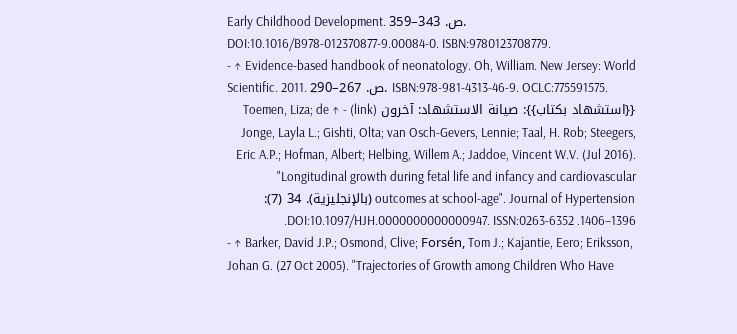Early Childhood Development. ص. 343–359. DOI:10.1016/B978-012370877-9.00084-0. ISBN:9780123708779.
- ↑ Evidence-based handbook of neonatology. Oh, William. New Jersey: World Scientific. 2011. ص. 267–290. ISBN:978-981-4313-46-9. OCLC:775591575.
{{استشهاد بكتاب}}: صيانة الاستشهاد: آخرون (link) - ↑ Toemen, Liza; de Jonge, Layla L.; Gishti, Olta; van Osch-Gevers, Lennie; Taal, H. Rob; Steegers, Eric A.P.; Hofman, Albert; Helbing, Willem A.; Jaddoe, Vincent W.V. (Jul 2016). "Longitudinal growth during fetal life and infancy and cardiovascular outcomes at school-age". Journal of Hypertension (بالإنجليزية). 34 (7): 1396–1406. DOI:10.1097/HJH.0000000000000947. ISSN:0263-6352.
- ↑ Barker, David J.P.; Osmond, Clive; Forsén, Tom J.; Kajantie, Eero; Eriksson, Johan G. (27 Oct 2005). "Trajectories of Growth among Children Who Have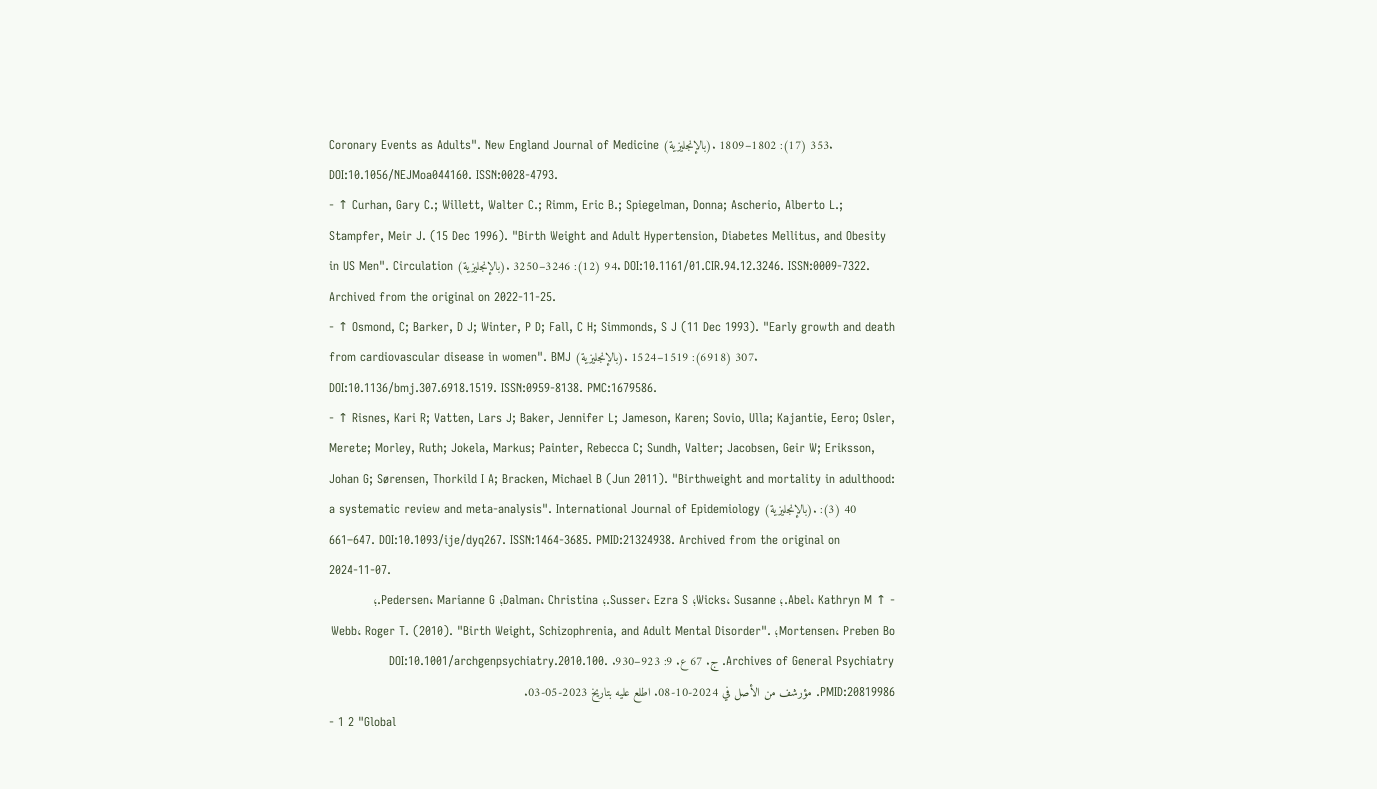Coronary Events as Adults". New England Journal of Medicine (بالإنجليزية). 353 (17): 1802–1809. DOI:10.1056/NEJMoa044160. ISSN:0028-4793.
- ↑ Curhan, Gary C.; Willett, Walter C.; Rimm, Eric B.; Spiegelman, Donna; Ascherio, Alberto L.; Stampfer, Meir J. (15 Dec 1996). "Birth Weight and Adult Hypertension, Diabetes Mellitus, and Obesity in US Men". Circulation (بالإنجليزية). 94 (12): 3246–3250. DOI:10.1161/01.CIR.94.12.3246. ISSN:0009-7322. Archived from the original on 2022-11-25.
- ↑ Osmond, C; Barker, D J; Winter, P D; Fall, C H; Simmonds, S J (11 Dec 1993). "Early growth and death from cardiovascular disease in women". BMJ (بالإنجليزية). 307 (6918): 1519–1524. DOI:10.1136/bmj.307.6918.1519. ISSN:0959-8138. PMC:1679586.
- ↑ Risnes, Kari R; Vatten, Lars J; Baker, Jennifer L; Jameson, Karen; Sovio, Ulla; Kajantie, Eero; Osler, Merete; Morley, Ruth; Jokela, Markus; Painter, Rebecca C; Sundh, Valter; Jacobsen, Geir W; Eriksson, Johan G; Sørensen, Thorkild I A; Bracken, Michael B (Jun 2011). "Birthweight and mortality in adulthood: a systematic review and meta-analysis". International Journal of Epidemiology (بالإنجليزية). 40 (3): 647–661. DOI:10.1093/ije/dyq267. ISSN:1464-3685. PMID:21324938. Archived from the original on 2024-11-07.
- ↑ Abel، Kathryn M.؛ Wicks، Susanne؛ Susser، Ezra S.؛ Dalman، Christina؛ Pedersen، Marianne G.؛ Mortensen، Preben Bo؛ Webb، Roger T. (2010). "Birth Weight, Schizophrenia, and Adult Mental Disorder". Archives of General Psychiatry. ج. 67 ع. 9: 923–930. DOI:10.1001/archgenpsychiatry.2010.100. PMID:20819986. مؤرشف من الأصل في 2024-10-08. اطلع عليه بتاريخ 2023-05-03.
- 1 2 "Global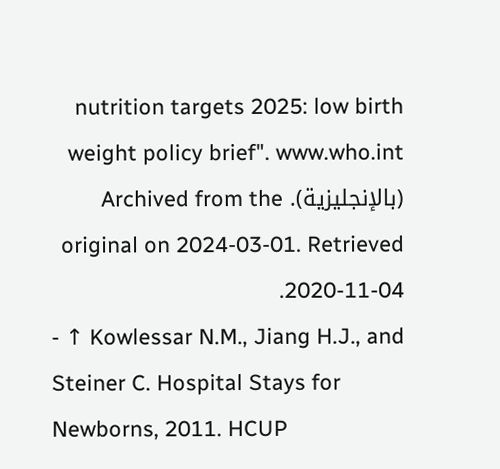nutrition targets 2025: low birth weight policy brief". www.who.int (بالإنجليزية). Archived from the original on 2024-03-01. Retrieved 2020-11-04.
- ↑ Kowlessar N.M., Jiang H.J., and Steiner C. Hospital Stays for Newborns, 2011. HCUP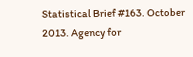Statistical Brief #163. October 2013. Agency for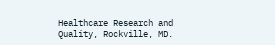Healthcare Research and Quality, Rockville, MD.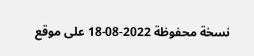نسخة محفوظة 2022-08-18 على موقع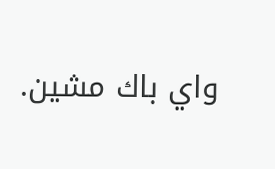واي باك مشين.